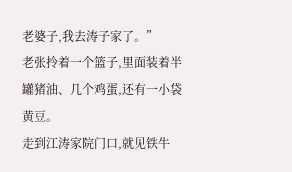老婆子,我去涛子家了。”
老张拎着一个篮子,里面装着半罐猪油、几个鸡蛋,还有一小袋黄豆。
走到江涛家院门口,就见铁牛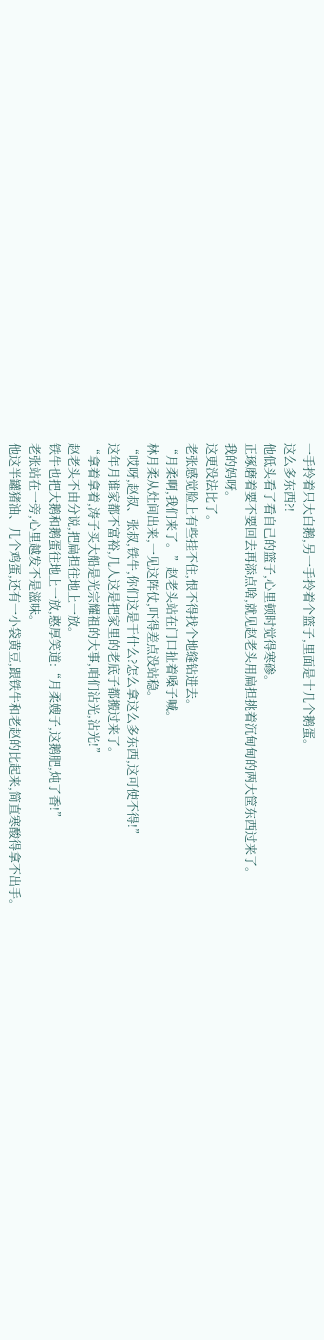一手拎着只大白鹅,另一手拎着个篮子,里面是十几个鹅蛋。
这么多东西?!
他低头看了看自己的篮子,心里顿时觉得寒碜。
正琢磨着要不要回去再添点啥,就见赵老头用扁担挑着沉甸甸的两大筐东西过来了。
我的妈呀。
这更没法比了。
老张感觉脸上有些挂不住,恨不得找个地缝钻进去。
“月柔啊,我们来了。”赵老头站在门口扯着嗓子喊。
林月柔从灶间出来,一见这阵仗,吓得差点没站稳。
“哎呀,赵叔、张叔,铁牛,你们这是干什么?怎么拿这么多东西,这可使不得!”
这年月谁家都不富裕,几人这是把家里的老底子都搬过来了。
“拿着拿着,涛子买大船是光宗耀祖的大事,咱们沾光,沾光!”
赵老头不由分说,把扁担往地上一放。
铁牛也把大鹅和鹅蛋往地上一放,憨厚笑道:“月柔嫂子,这鹅肥,炖了香!”
老张站在一旁,心里越发不是滋味。
他这半罐猪油、几个鸡蛋,还有一小袋黄豆,跟铁牛和老赵的比起来,简直寒酸得拿不出手。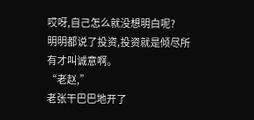哎呀,自己怎么就没想明白呢?
明明都说了投资,投资就是倾尽所有才叫诚意啊。
“老赵,”
老张干巴巴地开了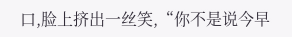口,脸上挤出一丝笑,“你不是说今早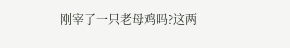刚宰了一只老母鸡吗?这两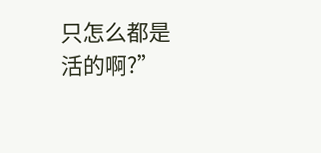只怎么都是活的啊?”